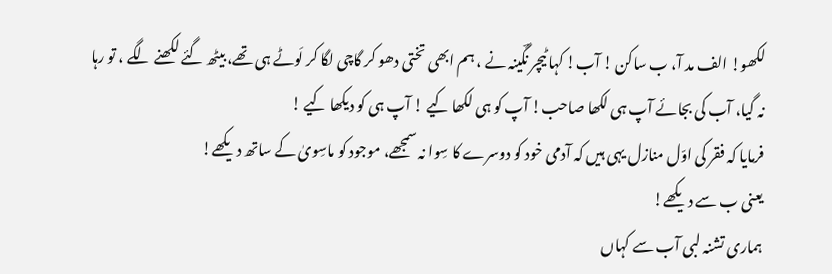لکھو! الف مد آ، ب ساکن ! آب! کہا ٹیچر نگؔینہ نے ، ہم ابھی تختی دھو کر گاچی لگا کر لَوٹے ہی تھے، بیٹھ گئے لکھنے لگے ، تو رہا نہ گیا، آب کی بجائے آپ ہی لکھا صاحب! آپ کو ہی لکھا کیے ! آپ ہی کو دیکھا کیے !
فرمایا کہ فقر کی اوّل منازل یہی ہیں کہ آدمی خود کو دوسرے کا سِوا نہ سمجھے، موجود کو ماسِویٰ کے ساتھ دیکھے!
یعنی ب سے دیکھے!
ہماری تشنہ لبی آب سے کہاں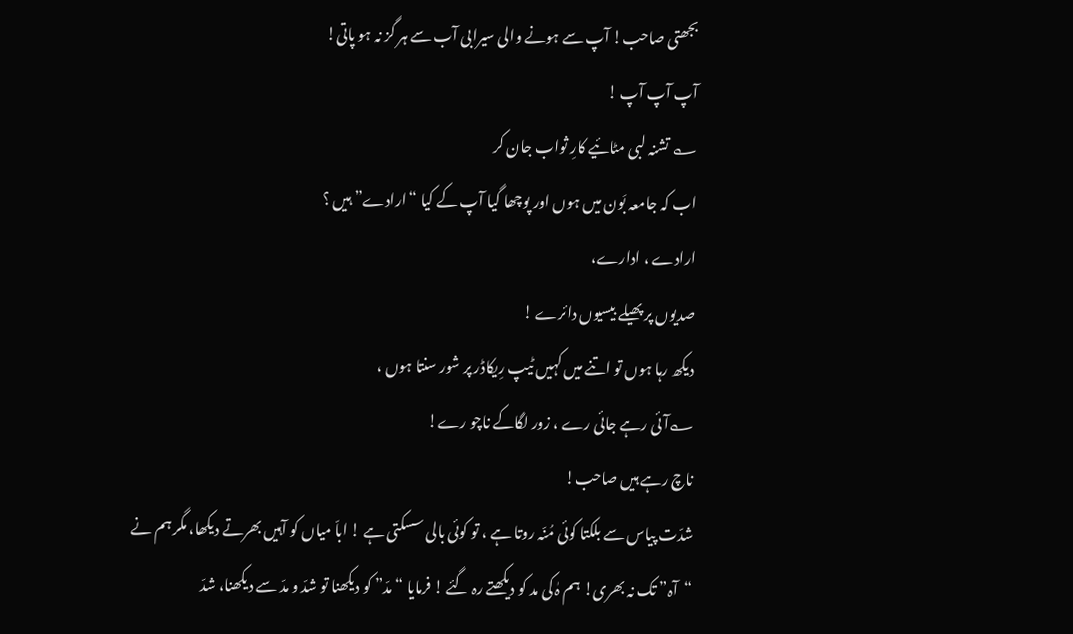بجھتی صاحب! آپ سے ہونے والی سیرابی آب سے ہر گز نہ ہو پاتی!
آپ آپ آپ !
؎ تشنہ لبی مٹائیے کارِ ثواب جان کر
اب کہ جامعہ بَون میں ہوں اور پوچھا گیا آپ کے کیا “ارادے” ہیں ؟
ارادے ، ادارے،
صدیوں پر پھیلے بیسیوں دائرے !
دیکھ رہا ہوں تو اتنے میں کہیں ٹیپ رِیکاڈر پر شور سنتا ہوں ،
؎آئی رہے جائی رے ، زور لگاکے ناچو رے!
ناچ رہے ہیں صاحب!
شدّت پیاس سے بلکتا کوئی مُنّہ روتا ہے ، تو کوئی بالی سسکتی ہے ! اباّ میاں کو آہیں بھرتے دیکھا، مگر ہم نے “آہ” تک نہ بھری! ہم ہٰ کی مد کو دیکھتے رہ گئے ! فرمایا “مدّ” کو دیکھنا تو شدّ و مدّ سے دیکھنا، شدّ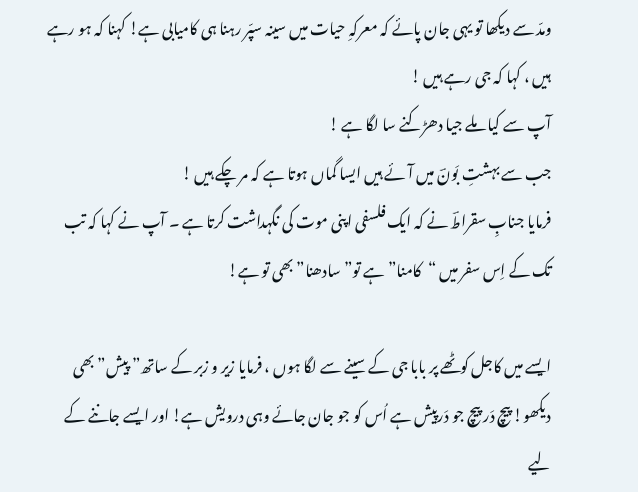ومدّ سے دیکھا تو یہی جان پائے کہ معرکہِ حیات میں سینہ سپّر رہنا ہی کامیابی ہے! کہنا کہ ہو رہے ہیں ، کہا کہ جی رہے ہیں !
آپ سے کیا ملے جیا دھڑکنے سا لگا ہے !
جب سے بہشتِ بَونؔ میں آئے ہیں ایسا گماں ہوتا ہے کہ مر چکے ہیں !
فرمایا جنابِ سقراطؔ نے کہ ایک فلسفی اپنی موت کی نگہداشت کرتا ہے ۔ آپ نے کہا کہ تب تک کے اِس سفر میں “کامنا” ہے تو” سادھنا” بھی تو ہے!

ایسے میں کاجل کوٹھے پر بابا جی کے سینے سے لگا ہوں ، فرمایا زیر و زبر کے ساتھ” پیش” بھی دیکھو! پیچ دَر پیچ جو دَرپیش ہے اُس کو جو جان جائے وہی درویش ہے! اور ایسے جاننے کے لیے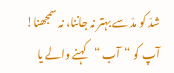شدّ کو مدّ سے بہتر نہ جاننا، نہ سمجھنا! آپ کو “آب “کہنے والے یا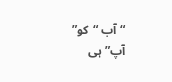“آب “کو” آپ” ہی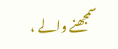سمجھنے والے ،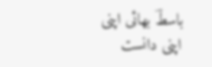باسطؔ بھائی اپنی اپنی دانست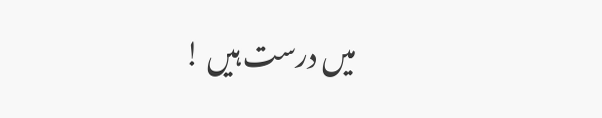میں درست ہیں !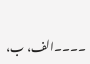۔۔۔۔الف، ب،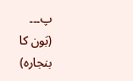پ۔۔۔
(بَون کا بنجارہ)